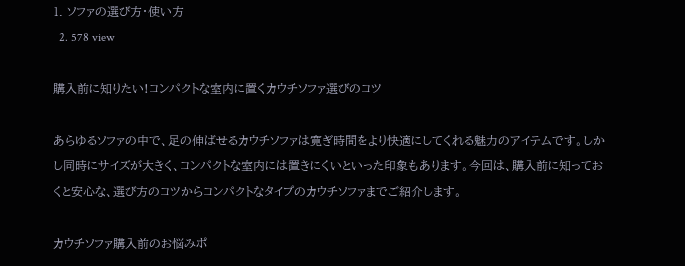1. ソファの選び方・使い方
  2. 578 view

購入前に知りたい!コンパクトな室内に置くカウチソファ選びのコツ

あらゆるソファの中で、足の伸ばせるカウチソファは寛ぎ時間をより快適にしてくれる魅力のアイテムです。しかし同時にサイズが大きく、コンパクトな室内には置きにくいといった印象もあります。今回は、購入前に知っておくと安心な、選び方のコツからコンパクトなタイプのカウチソファまでご紹介します。

カウチソファ購入前のお悩みポ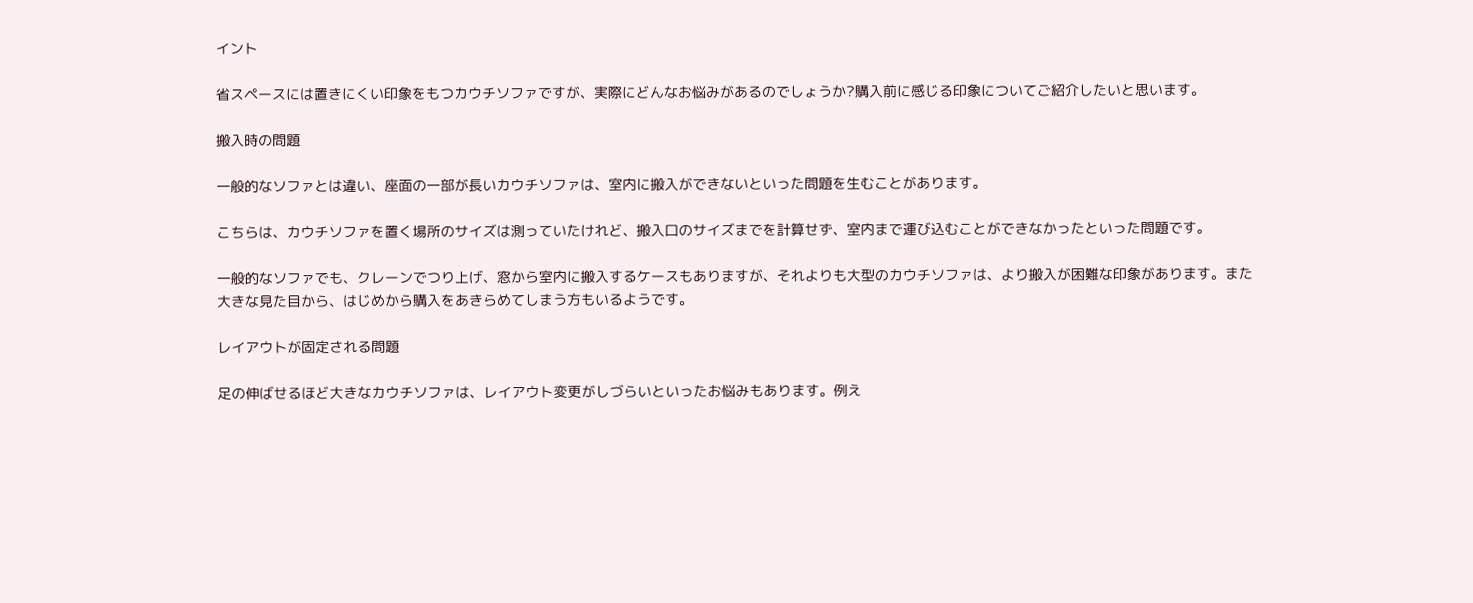イント

省スペースには置きにくい印象をもつカウチソファですが、実際にどんなお悩みがあるのでしょうか?購入前に感じる印象についてご紹介したいと思います。

搬入時の問題

一般的なソファとは違い、座面の一部が長いカウチソファは、室内に搬入ができないといった問題を生むことがあります。

こちらは、カウチソファを置く場所のサイズは測っていたけれど、搬入口のサイズまでを計算せず、室内まで運び込むことができなかったといった問題です。

一般的なソファでも、クレーンでつり上げ、窓から室内に搬入するケースもありますが、それよりも大型のカウチソファは、より搬入が困難な印象があります。また大きな見た目から、はじめから購入をあきらめてしまう方もいるようです。

レイアウトが固定される問題

足の伸ばせるほど大きなカウチソファは、レイアウト変更がしづらいといったお悩みもあります。例え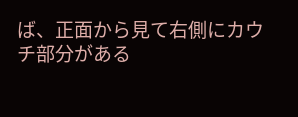ば、正面から見て右側にカウチ部分がある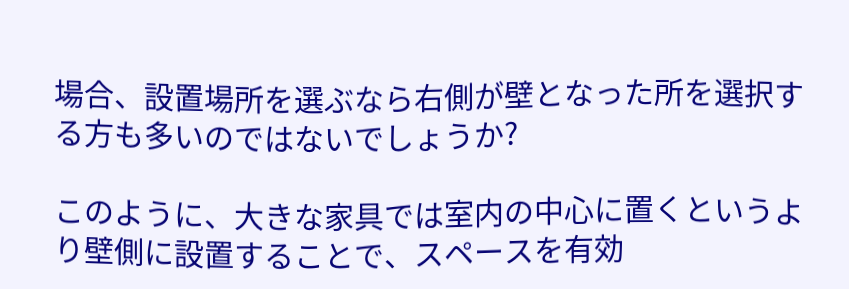場合、設置場所を選ぶなら右側が壁となった所を選択する方も多いのではないでしょうか?

このように、大きな家具では室内の中心に置くというより壁側に設置することで、スペースを有効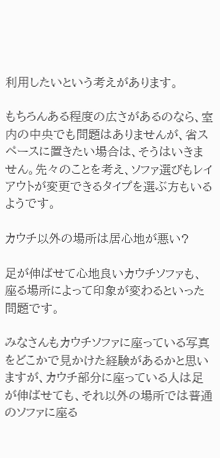利用したいという考えがあります。

もちろんある程度の広さがあるのなら、室内の中央でも問題はありませんが、省スペースに置きたい場合は、そうはいきません。先々のことを考え、ソファ選びもレイアウトが変更できるタイプを選ぶ方もいるようです。

カウチ以外の場所は居心地が悪い?

足が伸ばせて心地良いカウチソファも、座る場所によって印象が変わるといった問題です。

みなさんもカウチソファに座っている写真をどこかで見かけた経験があるかと思いますが、カウチ部分に座っている人は足が伸ばせても、それ以外の場所では普通のソファに座る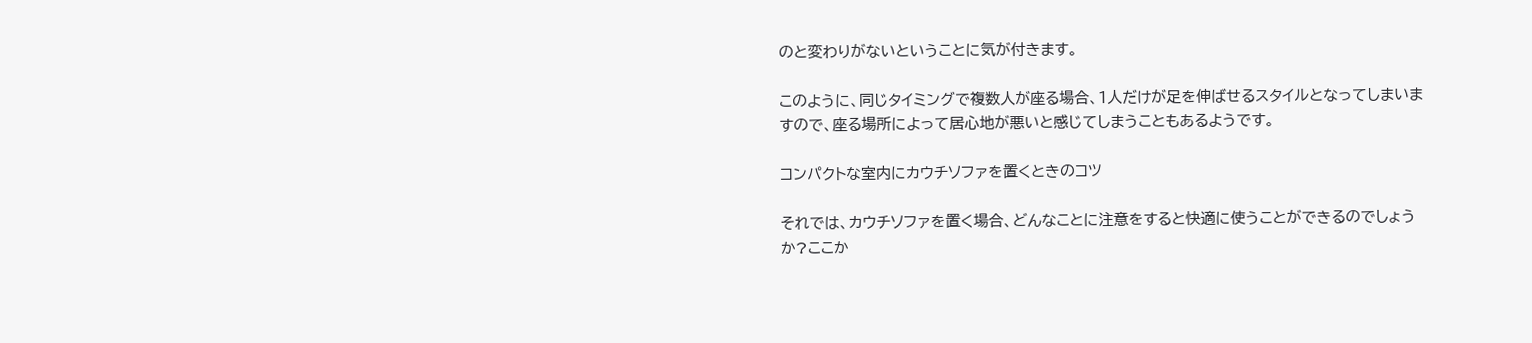のと変わりがないということに気が付きます。

このように、同じタイミングで複数人が座る場合、1人だけが足を伸ばせるスタイルとなってしまいますので、座る場所によって居心地が悪いと感じてしまうこともあるようです。

コンパクトな室内にカウチソファを置くときのコツ

それでは、カウチソファを置く場合、どんなことに注意をすると快適に使うことができるのでしょうか?ここか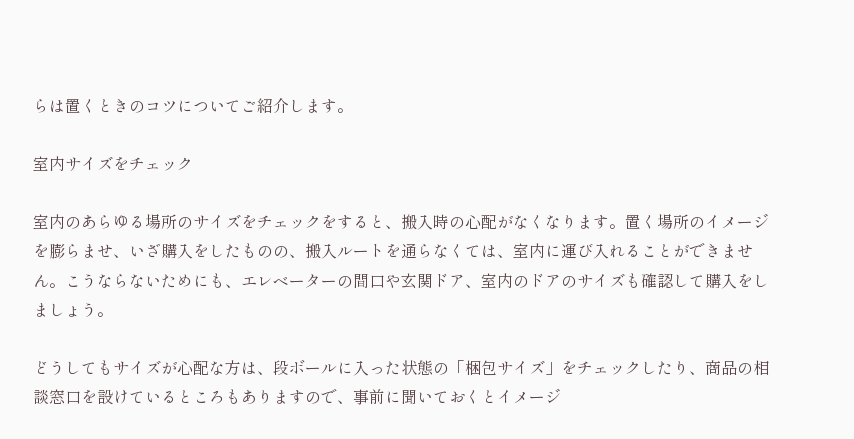らは置くときのコツについてご紹介します。

室内サイズをチェック

室内のあらゆる場所のサイズをチェックをすると、搬入時の心配がなくなります。置く場所のイメージを膨らませ、いざ購入をしたものの、搬入ルートを通らなくては、室内に運び入れることができません。こうならないためにも、エレベーターの間口や玄関ドア、室内のドアのサイズも確認して購入をしましょう。

どうしてもサイズが心配な方は、段ボールに入った状態の「梱包サイズ」をチェックしたり、商品の相談窓口を設けているところもありますので、事前に聞いておくとイメージ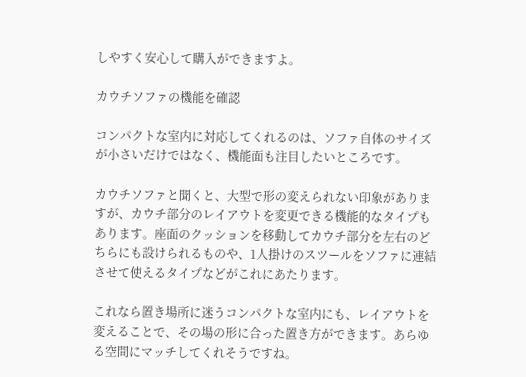しやすく安心して購入ができますよ。

カウチソファの機能を確認

コンパクトな室内に対応してくれるのは、ソファ自体のサイズが小さいだけではなく、機能面も注目したいところです。

カウチソファと聞くと、大型で形の変えられない印象がありますが、カウチ部分のレイアウトを変更できる機能的なタイプもあります。座面のクッションを移動してカウチ部分を左右のどちらにも設けられるものや、1人掛けのスツールをソファに連結させて使えるタイプなどがこれにあたります。

これなら置き場所に迷うコンパクトな室内にも、レイアウトを変えることで、その場の形に合った置き方ができます。あらゆる空間にマッチしてくれそうですね。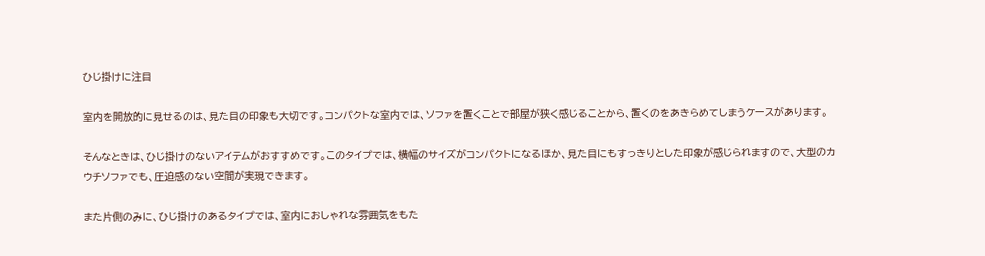ひじ掛けに注目

室内を開放的に見せるのは、見た目の印象も大切です。コンパクトな室内では、ソファを置くことで部屋が狭く感じることから、置くのをあきらめてしまうケースがあります。

そんなときは、ひじ掛けのないアイテムがおすすめです。このタイプでは、横幅のサイズがコンパクトになるほか、見た目にもすっきりとした印象が感じられますので、大型のカウチソファでも、圧迫感のない空間が実現できます。

また片側のみに、ひじ掛けのあるタイプでは、室内におしゃれな雰囲気をもた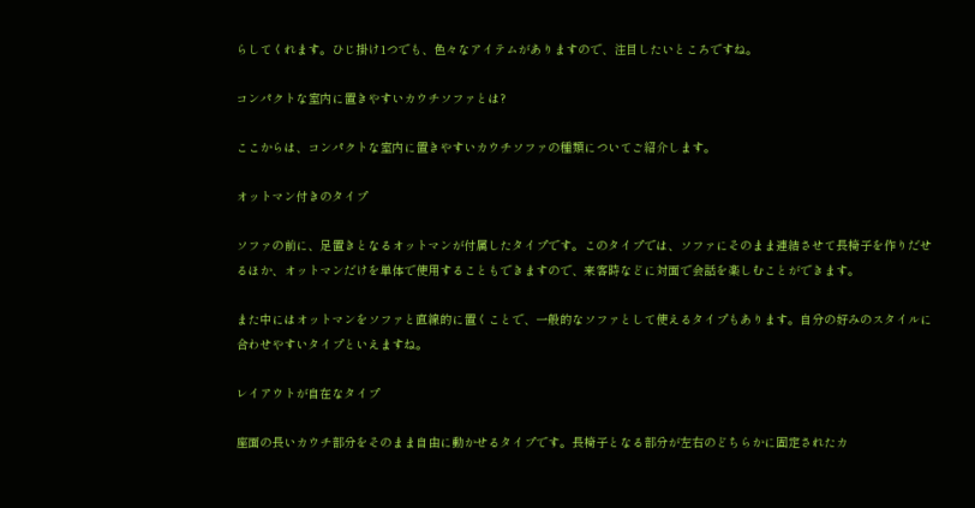らしてくれます。ひじ掛け1つでも、色々なアイテムがありますので、注目したいところですね。

コンパクトな室内に置きやすいカウチソファとは?

ここからは、コンパクトな室内に置きやすいカウチソファの種類についてご紹介します。

オットマン付きのタイプ

ソファの前に、足置きとなるオットマンが付属したタイプです。このタイプでは、ソファにそのまま連結させて長椅子を作りだせるほか、オットマンだけを単体で使用することもできますので、来客時などに対面で会話を楽しむことができます。

また中にはオットマンをソファと直線的に置くことで、一般的なソファとして使えるタイプもあります。自分の好みのスタイルに合わせやすいタイプといえますね。

レイアウトが自在なタイプ

座面の長いカウチ部分をそのまま自由に動かせるタイプです。長椅子となる部分が左右のどちらかに固定されたカ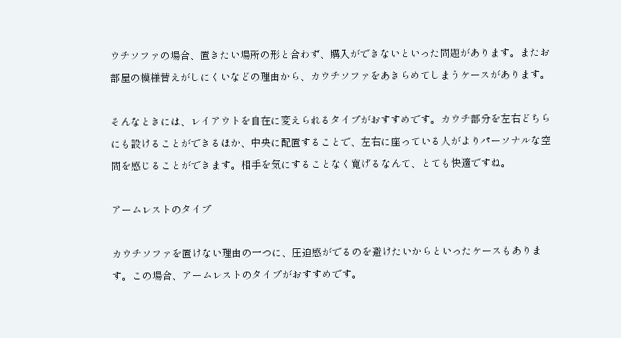ウチソファの場合、置きたい場所の形と合わず、購入ができないといった問題があります。またお部屋の模様替えがしにくいなどの理由から、カウチソファをあきらめてしまうケースがあります。

そんなときには、レイアウトを自在に変えられるタイプがおすすめです。カウチ部分を左右どちらにも設けることができるほか、中央に配置することで、左右に座っている人がよりパーソナルな空間を感じることができます。相手を気にすることなく寛げるなんて、とても快適ですね。

アームレストのタイプ

カウチソファを置けない理由の一つに、圧迫感がでるのを避けたいからといったケースもあります。この場合、アームレストのタイプがおすすめです。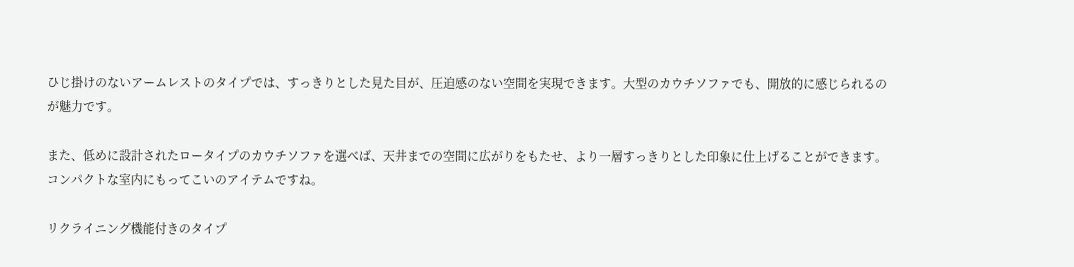ひじ掛けのないアームレストのタイプでは、すっきりとした見た目が、圧迫感のない空間を実現できます。大型のカウチソファでも、開放的に感じられるのが魅力です。

また、低めに設計されたロータイプのカウチソファを選べば、天井までの空間に広がりをもたせ、より一層すっきりとした印象に仕上げることができます。コンパクトな室内にもってこいのアイテムですね。

リクライニング機能付きのタイプ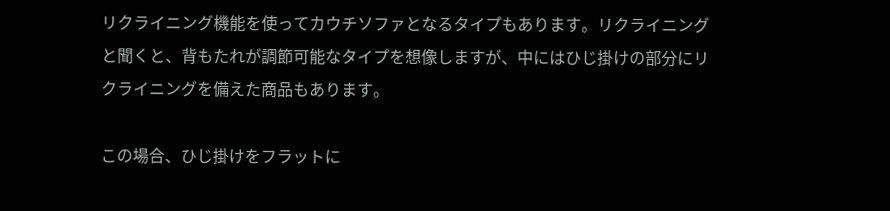リクライニング機能を使ってカウチソファとなるタイプもあります。リクライニングと聞くと、背もたれが調節可能なタイプを想像しますが、中にはひじ掛けの部分にリクライニングを備えた商品もあります。

この場合、ひじ掛けをフラットに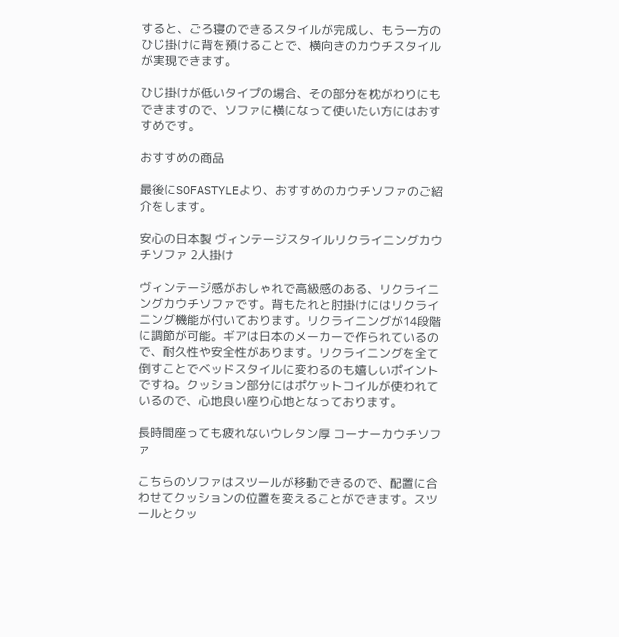すると、ごろ寝のできるスタイルが完成し、もう一方のひじ掛けに背を預けることで、横向きのカウチスタイルが実現できます。

ひじ掛けが低いタイプの場合、その部分を枕がわりにもできますので、ソファに横になって使いたい方にはおすすめです。

おすすめの商品

最後にSOFASTYLEより、おすすめのカウチソファのご紹介をします。

安心の日本製 ヴィンテージスタイルリクライニングカウチソファ 2人掛け

ヴィンテージ感がおしゃれで高級感のある、リクライニングカウチソファです。背もたれと肘掛けにはリクライニング機能が付いております。リクライニングが14段階に調節が可能。ギアは日本のメーカーで作られているので、耐久性や安全性があります。リクライニングを全て倒すことでベッドスタイルに変わるのも嬉しいポイントですね。クッション部分にはポケットコイルが使われているので、心地良い座り心地となっております。

長時間座っても疲れないウレタン厚 コーナーカウチソファ

こちらのソファはスツールが移動できるので、配置に合わせてクッションの位置を変えることができます。スツールとクッ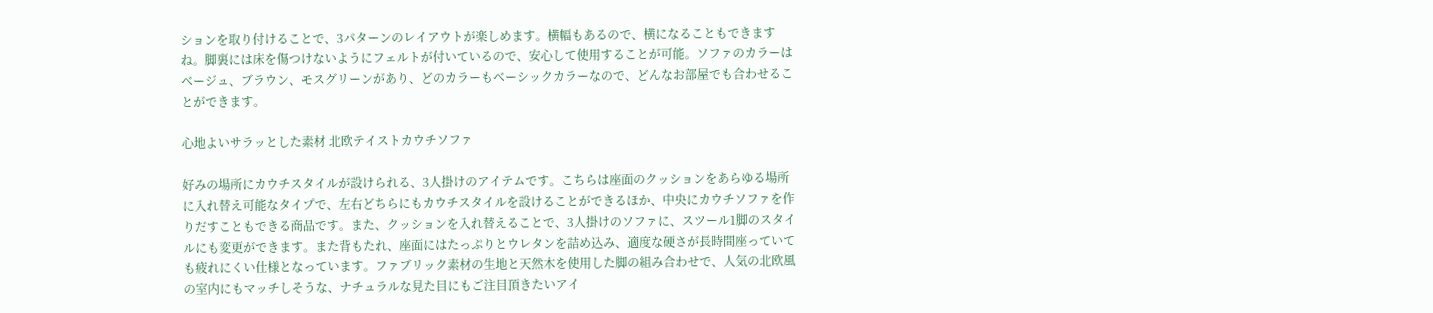ションを取り付けることで、3パターンのレイアウトが楽しめます。横幅もあるので、横になることもできますね。脚裏には床を傷つけないようにフェルトが付いているので、安心して使用することが可能。ソファのカラーはベージュ、ブラウン、モスグリーンがあり、どのカラーもベーシックカラーなので、どんなお部屋でも合わせることができます。

心地よいサラッとした素材 北欧テイストカウチソファ

好みの場所にカウチスタイルが設けられる、3人掛けのアイテムです。こちらは座面のクッションをあらゆる場所に入れ替え可能なタイプで、左右どちらにもカウチスタイルを設けることができるほか、中央にカウチソファを作りだすこともできる商品です。また、クッションを入れ替えることで、3人掛けのソファに、スツール1脚のスタイルにも変更ができます。また背もたれ、座面にはたっぷりとウレタンを詰め込み、適度な硬さが長時間座っていても疲れにくい仕様となっています。ファブリック素材の生地と天然木を使用した脚の組み合わせで、人気の北欧風の室内にもマッチしそうな、ナチュラルな見た目にもご注目頂きたいアイ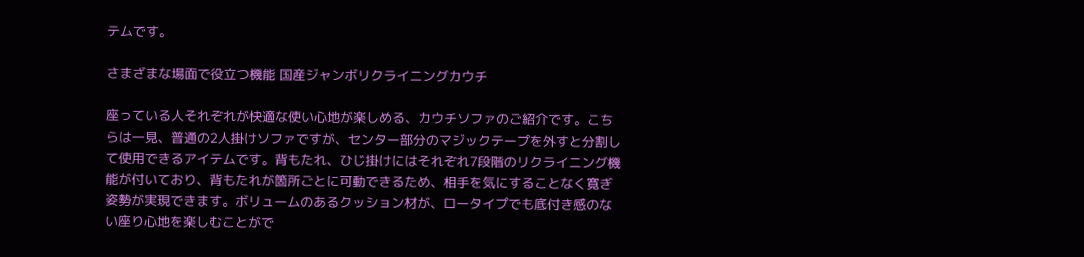テムです。

さまざまな場面で役立つ機能 国産ジャンボリクライニングカウチ

座っている人それぞれが快適な使い心地が楽しめる、カウチソファのご紹介です。こちらは一見、普通の2人掛けソファですが、センター部分のマジックテープを外すと分割して使用できるアイテムです。背もたれ、ひじ掛けにはそれぞれ7段階のリクライニング機能が付いており、背もたれが箇所ごとに可動できるため、相手を気にすることなく寛ぎ姿勢が実現できます。ボリュームのあるクッション材が、ロータイプでも底付き感のない座り心地を楽しむことがで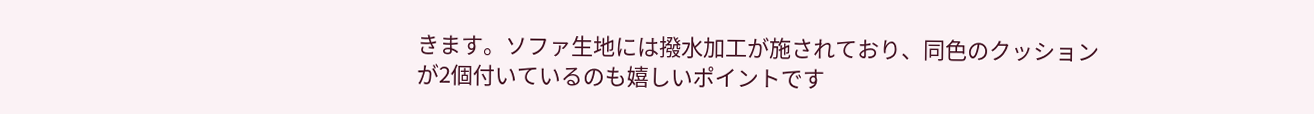きます。ソファ生地には撥水加工が施されており、同色のクッションが2個付いているのも嬉しいポイントです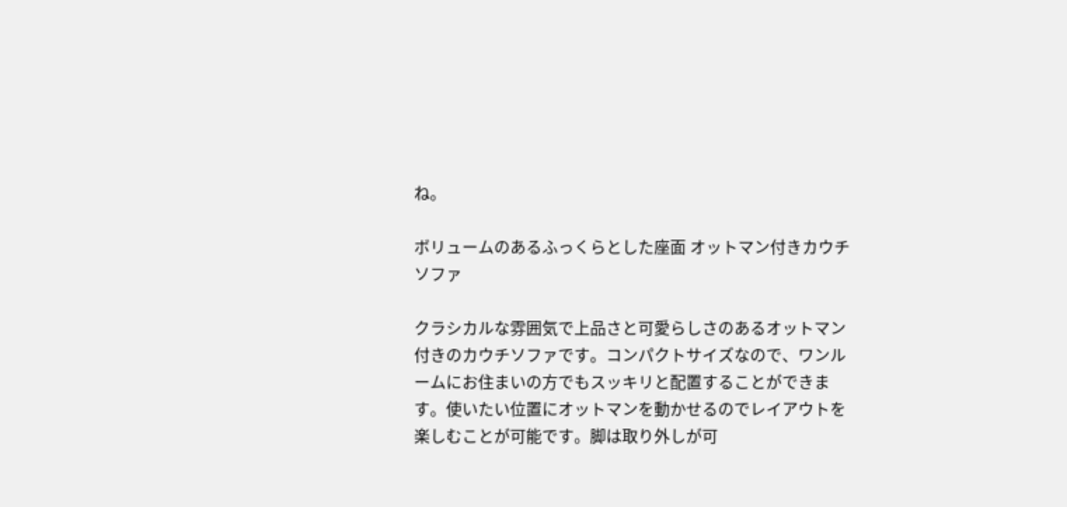ね。

ボリュームのあるふっくらとした座面 オットマン付きカウチソファ

クラシカルな雰囲気で上品さと可愛らしさのあるオットマン付きのカウチソファです。コンパクトサイズなので、ワンルームにお住まいの方でもスッキリと配置することができます。使いたい位置にオットマンを動かせるのでレイアウトを楽しむことが可能です。脚は取り外しが可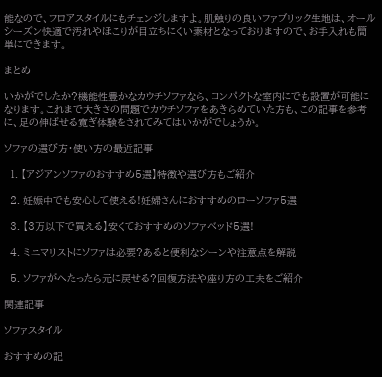能なので、フロアスタイルにもチェンジしますよ。肌触りの良いファブリック生地は、オールシーズン快適で汚れやほこりが目立ちにくい素材となっておりますので、お手入れも簡単にできます。

まとめ

いかがでしたか?機能性豊かなカウチソファなら、コンパクトな室内にでも設置が可能になります。これまで大きさの問題でカウチソファをあきらめていた方も、この記事を参考に、足の伸ばせる寛ぎ体験をされてみてはいかがでしょうか。

ソファの選び方・使い方の最近記事

  1. 【アジアンソファのおすすめ5選】特徴や選び方もご紹介

  2. 妊娠中でも安心して使える!妊婦さんにおすすめのローソファ5選

  3. 【3万以下で買える】安くておすすめのソファベッド5選!

  4. ミニマリストにソファは必要?あると便利なシーンや注意点を解説

  5. ソファがへたったら元に戻せる?回復方法や座り方の工夫をご紹介

関連記事

ソファスタイル

おすすめの記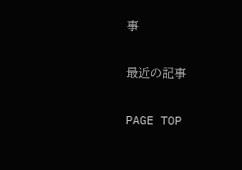事

最近の記事

PAGE TOP